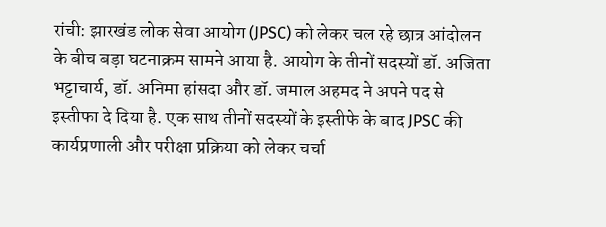रांची: झारखंड लोक सेवा आयोग (JPSC) को लेकर चल रहे छात्र आंदोलन के बीच बड़ा घटनाक्रम सामने आया है. आयोग के तीनों सदस्यों डॉ. अजिता भट्टाचार्य, डॉ. अनिमा हांसदा और डॉ. जमाल अहमद ने अपने पद से इस्तीफा दे दिया है. एक साथ तीनों सदस्यों के इस्तीफे के बाद JPSC की कार्यप्रणाली और परीक्षा प्रक्रिया को लेकर चर्चा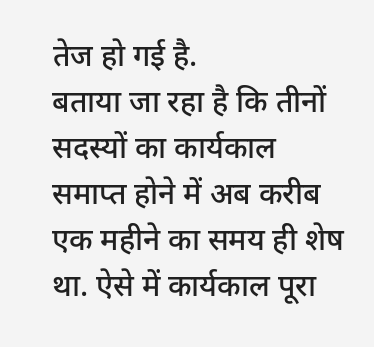तेज हो गई है.
बताया जा रहा है कि तीनों सदस्यों का कार्यकाल समाप्त होने में अब करीब एक महीने का समय ही शेष था. ऐसे में कार्यकाल पूरा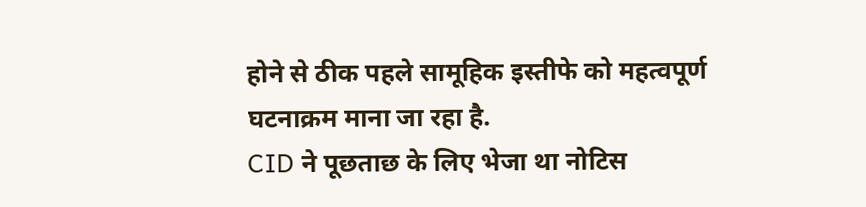होने से ठीक पहले सामूहिक इस्तीफे को महत्वपूर्ण घटनाक्रम माना जा रहा है.
CID ने पूछताछ के लिए भेजा था नोटिस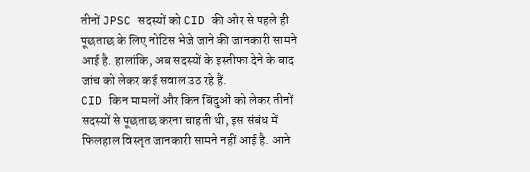तीनों JPSC सदस्यों को CID की ओर से पहले ही पूछताछ के लिए नोटिस भेजे जाने की जानकारी सामने आई है. हालांकि, अब सदस्यों के इस्तीफा देने के बाद जांच को लेकर कई सवाल उठ रहे हैं.
CID किन मामलों और किन बिंदुओं को लेकर तीनों सदस्यों से पूछताछ करना चाहती थी, इस संबंध में फिलहाल विस्तृत जानकारी सामने नहीं आई है. आने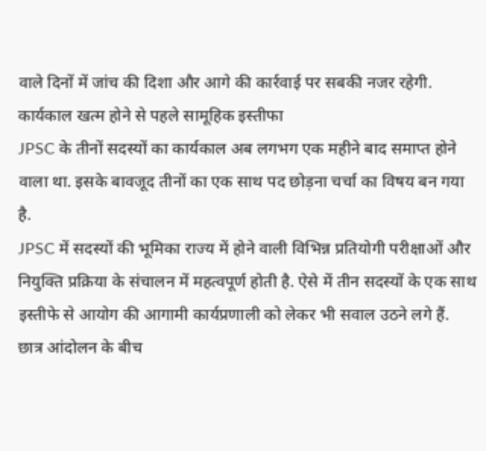वाले दिनों में जांच की दिशा और आगे की कार्रवाई पर सबकी नजर रहेगी.
कार्यकाल खत्म होने से पहले सामूहिक इस्तीफा
JPSC के तीनों सदस्यों का कार्यकाल अब लगभग एक महीने बाद समाप्त होने वाला था. इसके बावजूद तीनों का एक साथ पद छोड़ना चर्चा का विषय बन गया है.
JPSC में सदस्यों की भूमिका राज्य में होने वाली विभिन्न प्रतियोगी परीक्षाओं और नियुक्ति प्रक्रिया के संचालन में महत्वपूर्ण होती है. ऐसे में तीन सदस्यों के एक साथ इस्तीफे से आयोग की आगामी कार्यप्रणाली को लेकर भी सवाल उठने लगे हैं.
छात्र आंदोलन के बीच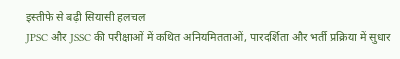इस्तीफे से बढ़ी सियासी हलचल
JPSC और JSSC की परीक्षाओं में कथित अनियमितताओं, पारदर्शिता और भर्ती प्रक्रिया में सुधार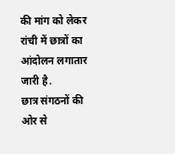की मांग को लेकर रांची में छात्रों का आंदोलन लगातार जारी है.
छात्र संगठनों की ओर से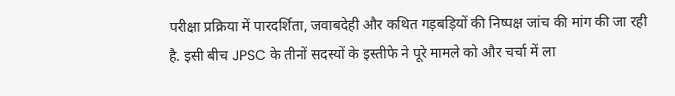परीक्षा प्रक्रिया में पारदर्शिता, जवाबदेही और कथित गड़बड़ियों की निष्पक्ष जांच की मांग की जा रही है. इसी बीच JPSC के तीनों सदस्यों के इस्तीफे ने पूरे मामले को और चर्चा में ला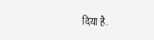दिया है.